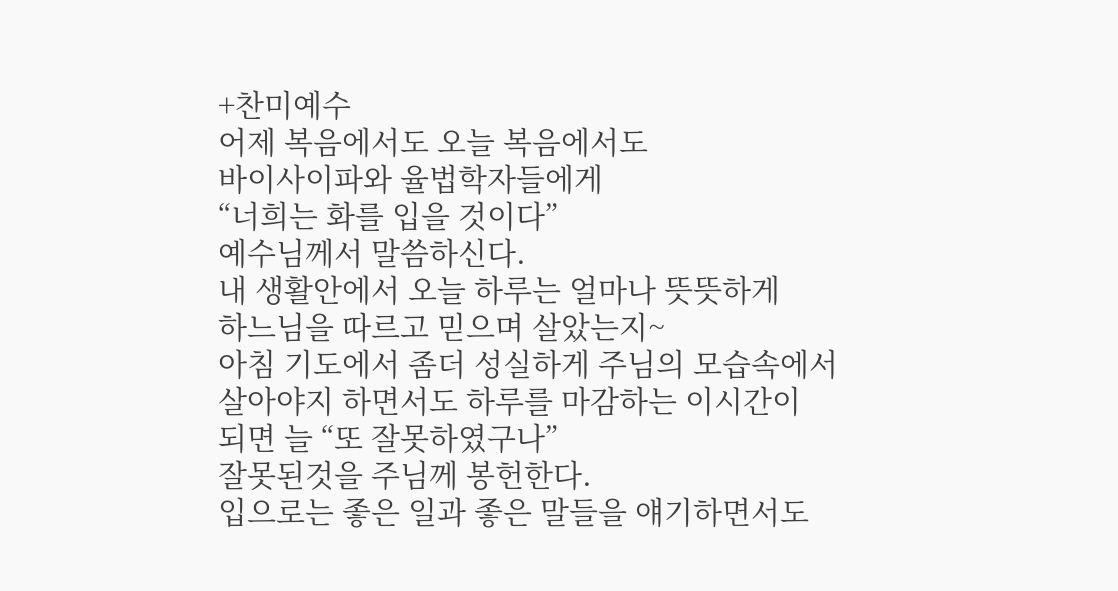+찬미예수
어제 복음에서도 오늘 복음에서도
바이사이파와 율법학자들에게
“너희는 화를 입을 것이다”
예수님께서 말씀하신다.
내 생활안에서 오늘 하루는 얼마나 뜻뜻하게
하느님을 따르고 믿으며 살았는지~
아침 기도에서 좀더 성실하게 주님의 모습속에서
살아야지 하면서도 하루를 마감하는 이시간이
되면 늘 “또 잘못하였구나”
잘못된것을 주님께 봉헌한다.
입으로는 좋은 일과 좋은 말들을 얘기하면서도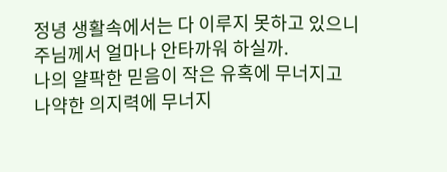정녕 생활속에서는 다 이루지 못하고 있으니
주님께서 얼마나 안타까워 하실까.
나의 얄팍한 믿음이 작은 유혹에 무너지고
나약한 의지력에 무너지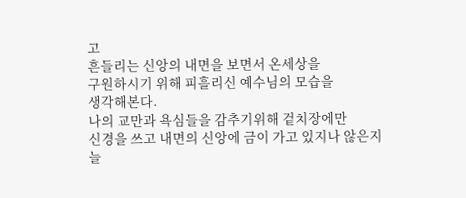고
흔들리는 신앙의 내면을 보면서 온세상을
구원하시기 위해 피흘리신 예수님의 모습을
생각해본다.
나의 교만과 욕심들을 감추기위해 겉치장에만
신경을 쓰고 내면의 신앙에 금이 가고 있지나 않은지
늘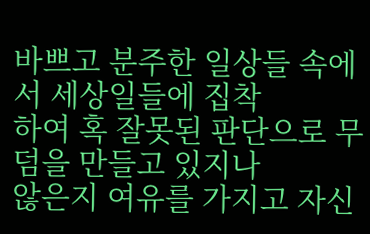바쁘고 분주한 일상들 속에서 세상일들에 집착
하여 혹 잘못된 판단으로 무덤을 만들고 있지나
않은지 여유를 가지고 자신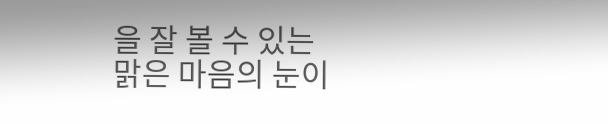을 잘 볼 수 있는
맑은 마음의 눈이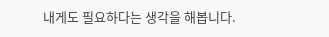내게도 필요하다는 생각을 해봅니다.